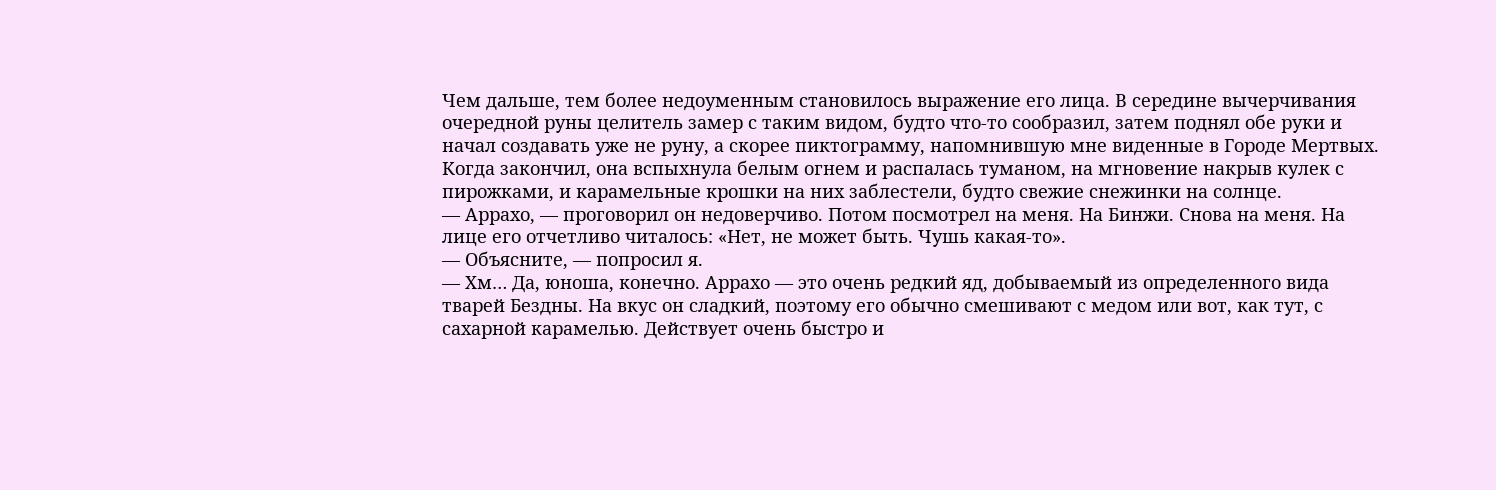Чем дальше, тем более недоуменным становилось выражение его лица. В середине вычерчивания очередной руны целитель замер с таким видом, будто что-то сообразил, затем поднял обе руки и начал создавать уже не руну, а скорее пиктограмму, напомнившую мне виденные в Городе Мертвых. Когда закончил, она вспыхнула белым огнем и распалась туманом, на мгновение накрыв кулек с пирожками, и карамельные крошки на них заблестели, будто свежие снежинки на солнце.
— Аррахо, — проговорил он недоверчиво. Потом посмотрел на меня. На Бинжи. Снова на меня. На лице его отчетливо читалось: «Нет, не может быть. Чушь какая-то».
— Объясните, — попросил я.
— Хм… Да, юноша, конечно. Аррахо — это очень редкий яд, добываемый из определенного вида тварей Бездны. На вкус он сладкий, поэтому его обычно смешивают с медом или вот, как тут, с сахарной карамелью. Действует очень быстро и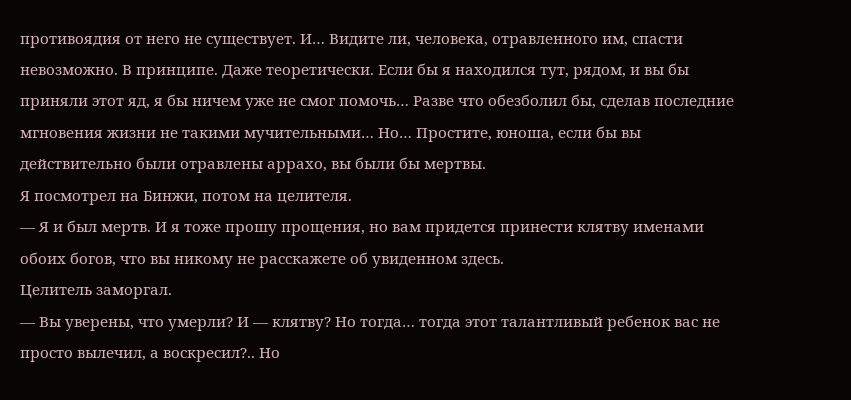противоядия от него не существует. И… Видите ли, человека, отравленного им, спасти невозможно. В принципе. Даже теоретически. Если бы я находился тут, рядом, и вы бы приняли этот яд, я бы ничем уже не смог помочь… Разве что обезболил бы, сделав последние мгновения жизни не такими мучительными… Но… Простите, юноша, если бы вы действительно были отравлены аррахо, вы были бы мертвы.
Я посмотрел на Бинжи, потом на целителя.
— Я и был мертв. И я тоже прошу прощения, но вам придется принести клятву именами обоих богов, что вы никому не расскажете об увиденном здесь.
Целитель заморгал.
— Вы уверены, что умерли? И — клятву? Но тогда… тогда этот талантливый ребенок вас не просто вылечил, а воскресил?.. Но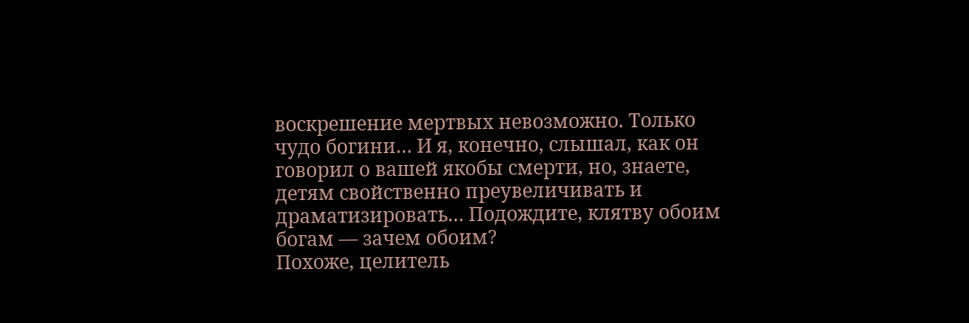воскрешение мертвых невозможно. Только чудо богини… И я, конечно, слышал, как он говорил о вашей якобы смерти, но, знаете, детям свойственно преувеличивать и драматизировать… Подождите, клятву обоим богам — зачем обоим?
Похоже, целитель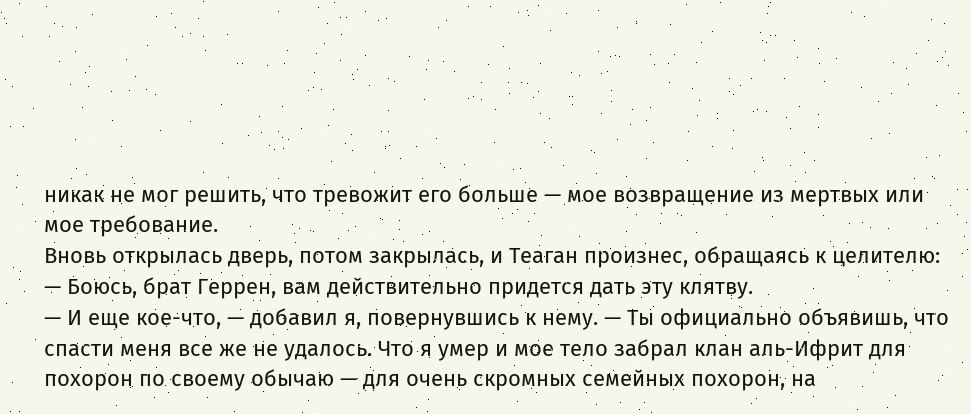никак не мог решить, что тревожит его больше — мое возвращение из мертвых или мое требование.
Вновь открылась дверь, потом закрылась, и Теаган произнес, обращаясь к целителю:
— Боюсь, брат Геррен, вам действительно придется дать эту клятву.
— И еще кое-что, — добавил я, повернувшись к нему. — Ты официально объявишь, что спасти меня все же не удалось. Что я умер и мое тело забрал клан аль-Ифрит для похорон по своему обычаю — для очень скромных семейных похорон, на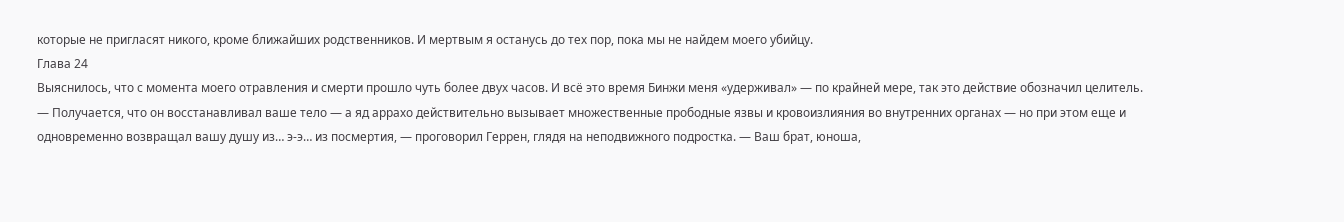которые не пригласят никого, кроме ближайших родственников. И мертвым я останусь до тех пор, пока мы не найдем моего убийцу.
Глава 24
Выяснилось, что с момента моего отравления и смерти прошло чуть более двух часов. И всё это время Бинжи меня «удерживал» — по крайней мере, так это действие обозначил целитель.
— Получается, что он восстанавливал ваше тело — а яд аррахо действительно вызывает множественные прободные язвы и кровоизлияния во внутренних органах — но при этом еще и одновременно возвращал вашу душу из… э-э… из посмертия, — проговорил Геррен, глядя на неподвижного подростка. — Ваш брат, юноша,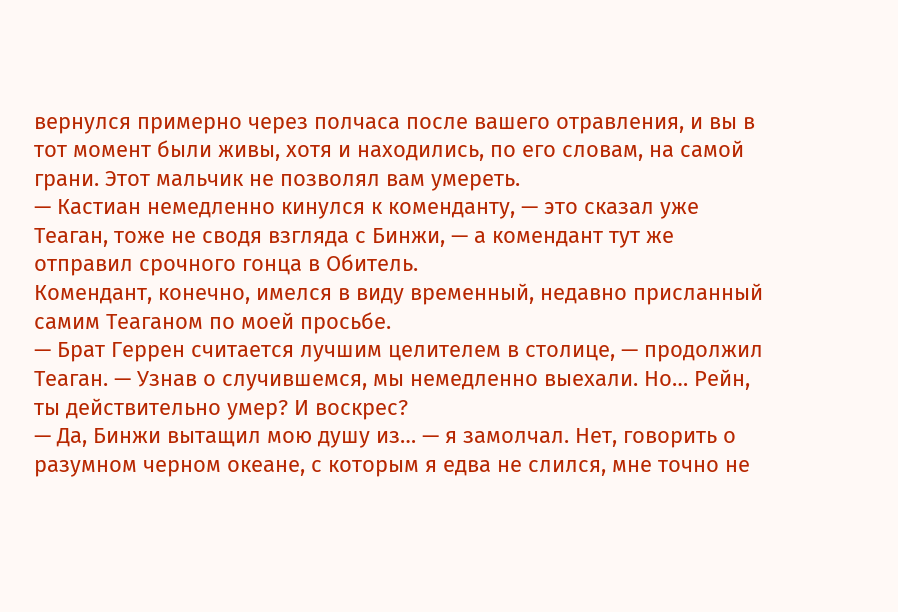вернулся примерно через полчаса после вашего отравления, и вы в тот момент были живы, хотя и находились, по его словам, на самой грани. Этот мальчик не позволял вам умереть.
— Кастиан немедленно кинулся к коменданту, — это сказал уже Теаган, тоже не сводя взгляда с Бинжи, — а комендант тут же отправил срочного гонца в Обитель.
Комендант, конечно, имелся в виду временный, недавно присланный самим Теаганом по моей просьбе.
— Брат Геррен считается лучшим целителем в столице, — продолжил Теаган. — Узнав о случившемся, мы немедленно выехали. Но… Рейн, ты действительно умер? И воскрес?
— Да, Бинжи вытащил мою душу из… — я замолчал. Нет, говорить о разумном черном океане, с которым я едва не слился, мне точно не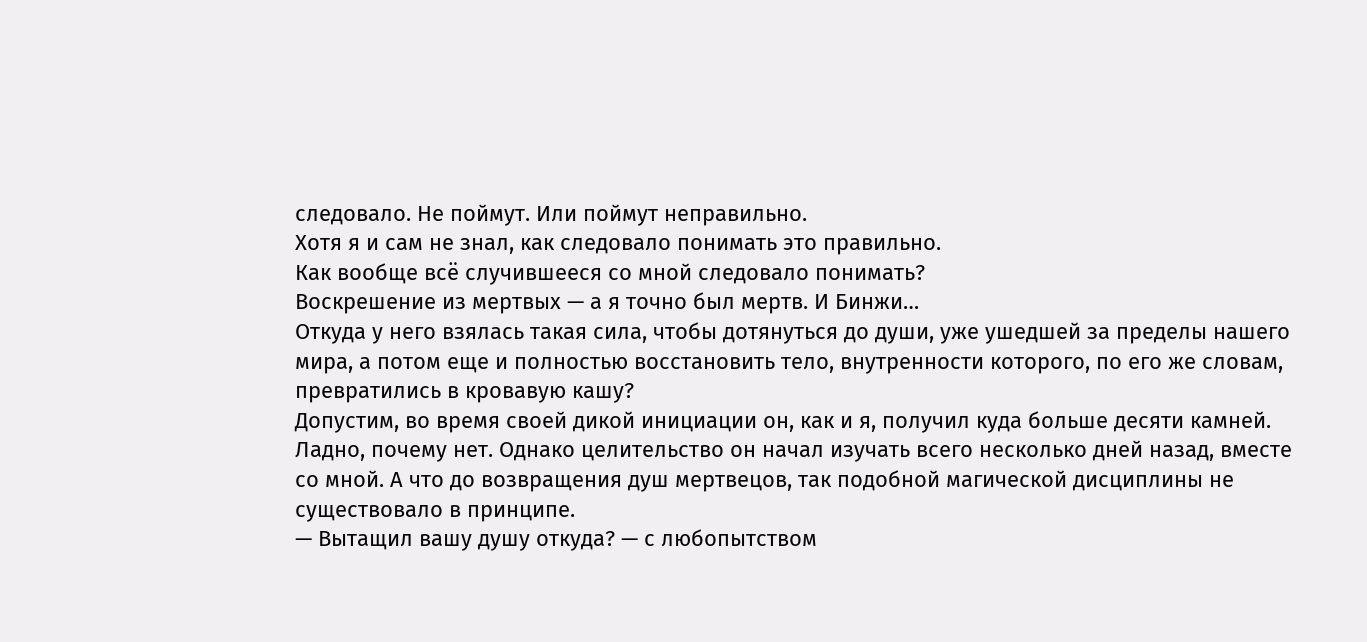следовало. Не поймут. Или поймут неправильно.
Хотя я и сам не знал, как следовало понимать это правильно.
Как вообще всё случившееся со мной следовало понимать?
Воскрешение из мертвых — а я точно был мертв. И Бинжи…
Откуда у него взялась такая сила, чтобы дотянуться до души, уже ушедшей за пределы нашего мира, а потом еще и полностью восстановить тело, внутренности которого, по его же словам, превратились в кровавую кашу?
Допустим, во время своей дикой инициации он, как и я, получил куда больше десяти камней. Ладно, почему нет. Однако целительство он начал изучать всего несколько дней назад, вместе со мной. А что до возвращения душ мертвецов, так подобной магической дисциплины не существовало в принципе.
— Вытащил вашу душу откуда? — с любопытством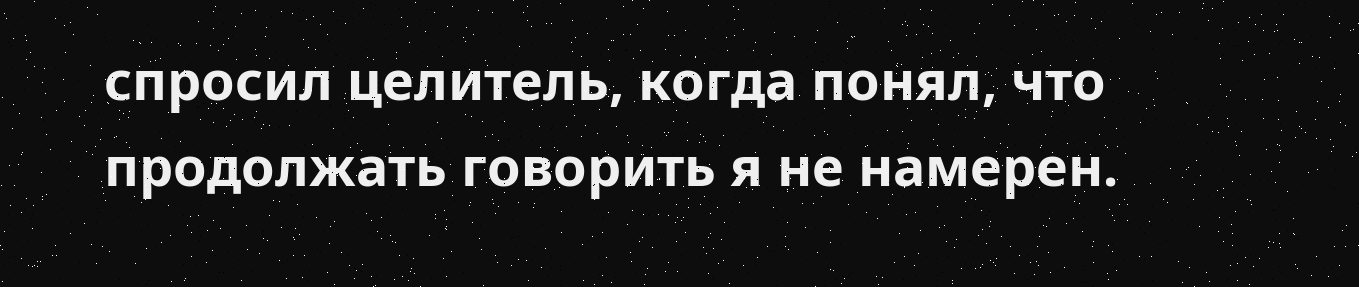спросил целитель, когда понял, что продолжать говорить я не намерен.